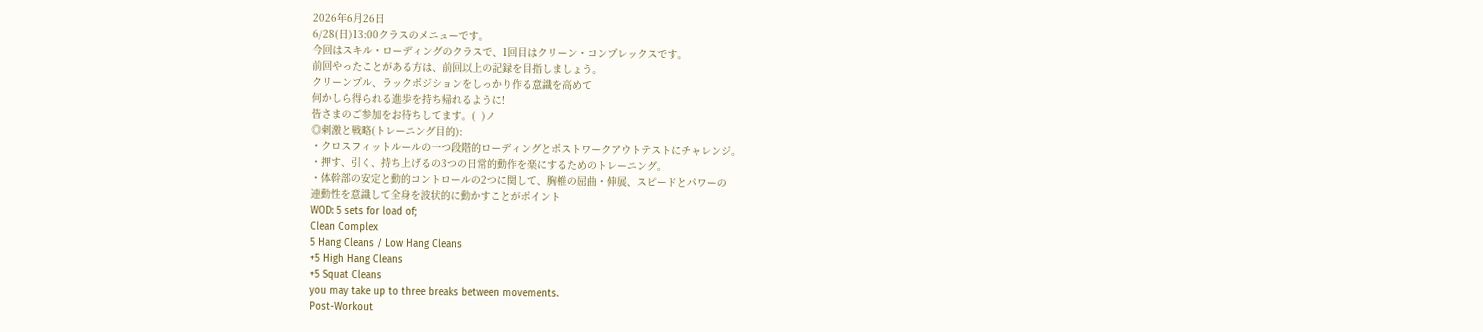2026年6月26日
6/28(日)13:00クラスのメニューです。
今回はスキル・ローディングのクラスで、1回目はクリーン・コンプレックスです。
前回やったことがある方は、前回以上の記録を目指しましょう。
クリーンプル、ラックポジションをしっかり作る意識を高めて
何かしら得られる進歩を持ち帰れるように!
皆さまのご参加をお待ちしてます。(  )ノ
◎刺激と戦略(トレーニング目的):
・クロスフィットルールの一つ段階的ローディングとポストワークアウトテストにチャレンジ。
・押す、引く、持ち上げるの3つの日常的動作を楽にするためのトレーニング。
・体幹部の安定と動的コントロールの2つに関して、胸椎の屈曲・伸展、スピードとパワーの
連動性を意識して全身を波状的に動かすことがポイント
WOD: 5 sets for load of;
Clean Complex
5 Hang Cleans / Low Hang Cleans
+5 High Hang Cleans
+5 Squat Cleans
you may take up to three breaks between movements.
Post-Workout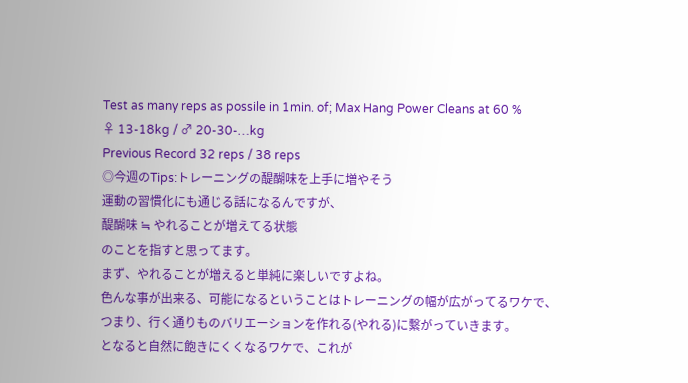Test as many reps as possile in 1min. of; Max Hang Power Cleans at 60 %
♀ 13-18kg / ♂ 20-30-…kg
Previous Record 32 reps / 38 reps
◎今週のTips:トレーニングの醍醐味を上手に増やそう
運動の習慣化にも通じる話になるんですが、
醍醐味 ≒ やれることが増えてる状態
のことを指すと思ってます。
まず、やれることが増えると単純に楽しいですよね。
色んな事が出来る、可能になるということはトレーニングの幅が広がってるワケで、
つまり、行く通りものバリエーションを作れる(やれる)に繫がっていきます。
となると自然に飽きにくくなるワケで、これが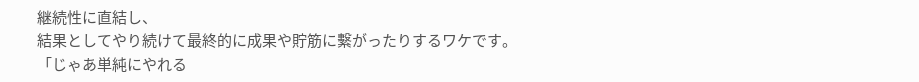継続性に直結し、
結果としてやり続けて最終的に成果や貯筋に繫がったりするワケです。
「じゃあ単純にやれる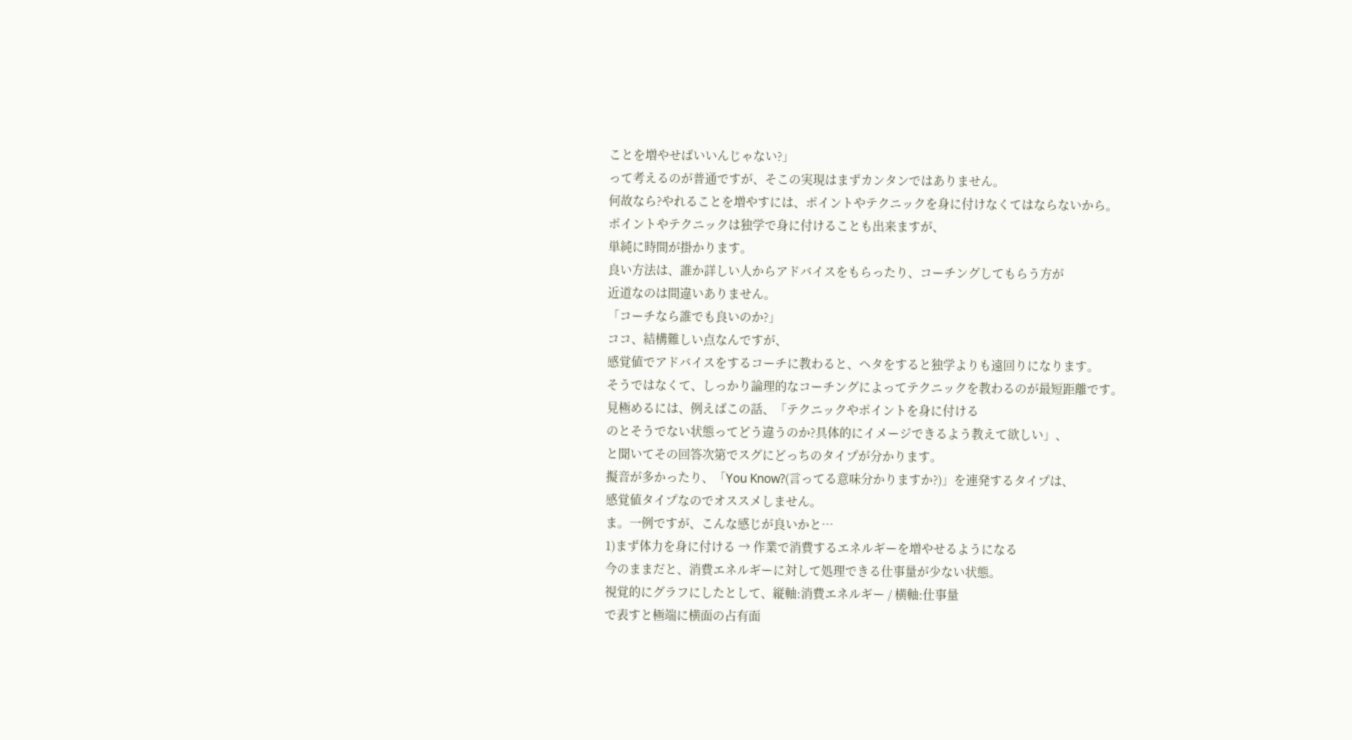ことを増やせばいいんじゃない?」
って考えるのが普通ですが、そこの実現はまずカンタンではありません。
何故なら?やれることを増やすには、ポイントやテクニックを身に付けなくてはならないから。
ポイントやテクニックは独学で身に付けることも出来ますが、
単純に時間が掛かります。
良い方法は、誰か詳しい人からアドバイスをもらったり、コーチングしてもらう方が
近道なのは間違いありません。
「コーチなら誰でも良いのか?」
ココ、結構難しい点なんですが、
感覚値でアドバイスをするコーチに教わると、ヘタをすると独学よりも遠回りになります。
そうではなくて、しっかり論理的なコーチングによってテクニックを教わるのが最短距離です。
見極めるには、例えばこの話、「テクニックやポイントを身に付ける
のとそうでない状態ってどう違うのか?具体的にイメージできるよう教えて欲しい」、
と聞いてその回答次第でスグにどっちのタイプが分かります。
擬音が多かったり、「You Know?(言ってる意味分かりますか?)」を連発するタイプは、
感覚値タイプなのでオススメしません。
ま。一例ですが、こんな感じが良いかと…
1)まず体力を身に付ける → 作業で消費するエネルギーを増やせるようになる
今のままだと、消費エネルギーに対して処理できる仕事量が少ない状態。
視覚的にグラフにしたとして、縦軸:消費エネルギー / 横軸:仕事量
で表すと極端に横面の占有面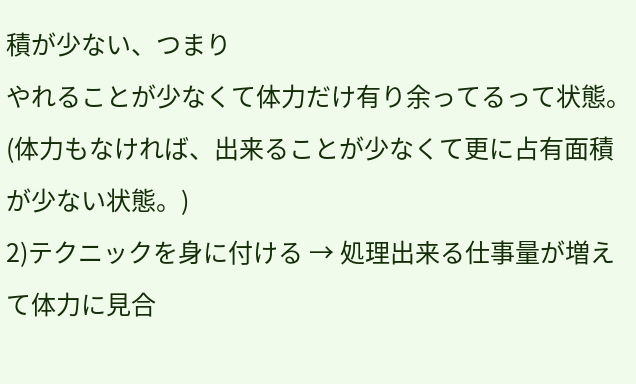積が少ない、つまり
やれることが少なくて体力だけ有り余ってるって状態。
(体力もなければ、出来ることが少なくて更に占有面積が少ない状態。)
2)テクニックを身に付ける → 処理出来る仕事量が増えて体力に見合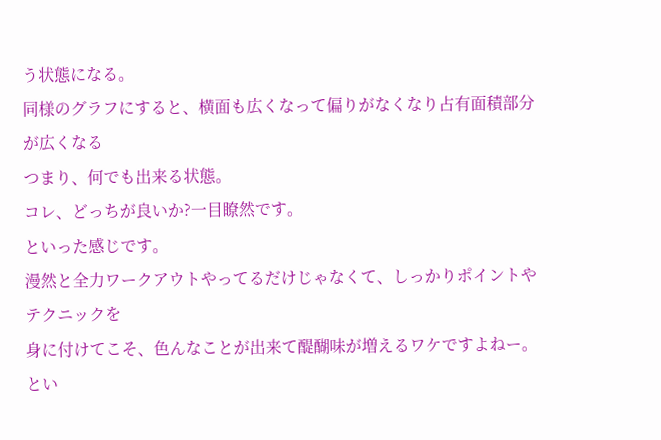う状態になる。
同様のグラフにすると、横面も広くなって偏りがなくなり占有面積部分が広くなる
つまり、何でも出来る状態。
コレ、どっちが良いか?一目瞭然です。
といった感じです。
漫然と全力ワークアウトやってるだけじゃなくて、しっかりポイントやテクニックを
身に付けてこそ、色んなことが出来て醍醐味が増えるワケですよねー。
とい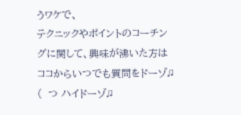うワケで、
テクニックやポイントのコーチングに関して、興味が沸いた方は
ココからいつでも質問をドーゾ♫ (  つ ハイドーゾ♫